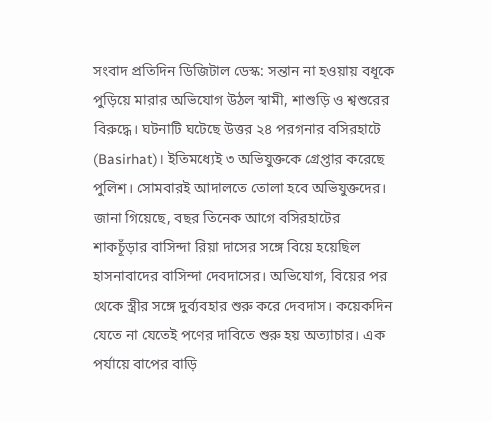সংবাদ প্রতিদিন ডিজিটাল ডেস্ক: সন্তান না হওয়ায় বধূকে পুড়িয়ে মারার অভিযোগ উঠল স্বামী, শাশুড়ি ও শ্বশুরের বিরুদ্ধে। ঘটনাটি ঘটেছে উত্তর ২৪ পরগনার বসিরহাটে (Basirhat)। ইতিমধ্যেই ৩ অভিযুক্তকে গ্রেপ্তার করেছে পুলিশ। সোমবারই আদালতে তোলা হবে অভিযুক্তদের।
জানা গিয়েছে, বছর তিনেক আগে বসিরহাটের শাকচূঁড়ার বাসিন্দা রিয়া দাসের সঙ্গে বিয়ে হয়েছিল হাসনাবাদের বাসিন্দা দেবদাসের। অভিযোগ, বিয়ের পর থেকে স্ত্রীর সঙ্গে দুর্ব্যবহার শুরু করে দেবদাস। কয়েকদিন যেতে না যেতেই পণের দাবিতে শুরু হয় অত্যাচার। এক পর্যায়ে বাপের বাড়ি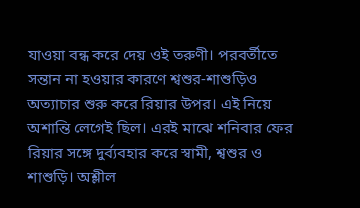যাওয়া বন্ধ করে দেয় ওই তরুণী। পরবর্তীতে সন্তান না হওয়ার কারণে শ্বশুর-শাশুড়িও অত্যাচার শুরু করে রিয়ার উপর। এই নিয়ে অশান্তি লেগেই ছিল। এরই মাঝে শনিবার ফের রিয়ার সঙ্গে দুর্ব্যবহার করে স্বামী, শ্বশুর ও শাশুড়ি। অশ্লীল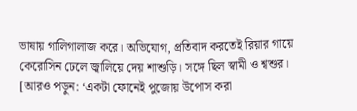ভাষায় গালিগালাজ করে। অভিযোগ, প্রতিবাদ করতেই রিয়ার গায়ে কেরোসিন ঢেলে জ্বালিয়ে দেয় শাশুড়ি। সঙ্গে ছিল স্বামী ও শ্বশুর।
[আরও পড়ুন: ‘একটা ফোনেই পুজোয় উপোস করা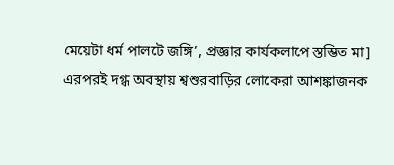মেয়েটা ধর্ম পালটে জঙ্গি’, প্রজ্ঞার কার্যকলাপে স্তম্ভিত মা]
এরপরই দগ্ধ অবস্থায় শ্বশুরবাড়ির লোকেরা আশঙ্কাজনক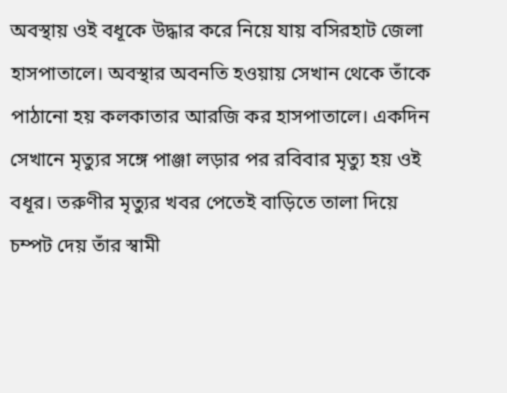অবস্থায় ওই বধূকে উদ্ধার করে নিয়ে যায় বসিরহাট জেলা হাসপাতালে। অবস্থার অবনতি হওয়ায় সেখান থেকে তাঁকে পাঠানো হয় কলকাতার আরজি কর হাসপাতালে। একদিন সেখানে মৃত্যুর সঙ্গে পাঞ্জা লড়ার পর রবিবার মৃত্যু হয় ওই বধূর। তরুণীর মৃত্যুর খবর পেতেই বাড়িতে তালা দিয়ে চম্পট দেয় তাঁর স্বামী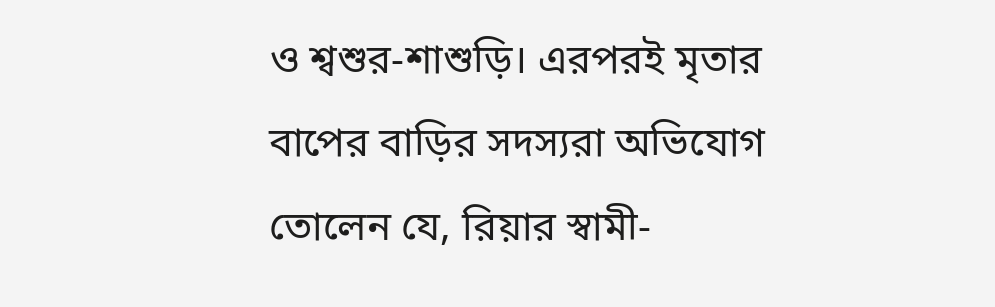ও শ্বশুর-শাশুড়ি। এরপরই মৃতার বাপের বাড়ির সদস্যরা অভিযোগ তোলেন যে, রিয়ার স্বামী-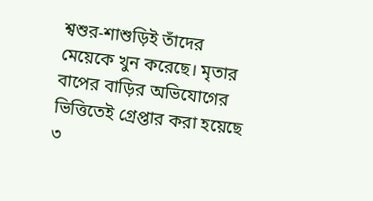শ্বশুর-শাশুড়িই তাঁদের মেয়েকে খুন করেছে। মৃতার বাপের বাড়ির অভিযোগের ভিত্তিতেই গ্রেপ্তার করা হয়েছে ৩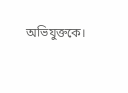অভিযুক্তকে।